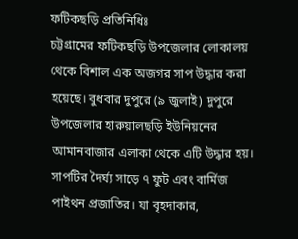ফটিকছড়ি প্রতিনিধিঃ
চট্টগ্রামের ফটিকছড়ি উপজেলার লোকালয় থেকে বিশাল এক অজগর সাপ উদ্ধার করা হয়েছে। বুধবার দুপুরে (৯ জুলাই) দুপুরে উপজেলার হারুয়ালছড়ি ইউনিয়নের আমানবাজার এলাকা থেকে এটি উদ্ধার হয়।
সাপটির দৈর্ঘ্য সাড়ে ৭ ফুট এবং বার্মিজ পাইথন প্রজাতির। যা বৃহদাকার,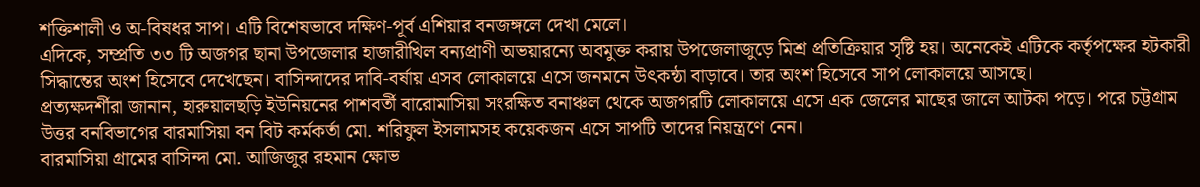শক্তিশালী ও অ-বিষধর সাপ। এটি বিশেষভাবে দক্ষিণ-পূর্ব এশিয়ার বনজঙ্গলে দেখা মেলে।
এদিকে, সম্প্রতি ৩৩ টি অজগর ছানা উপজেলার হাজারীখিল বন্যপ্রাণী অভয়ারন্যে অবমুক্ত করায় উপজেলাজুড়ে মিশ্র প্রতিক্রিয়ার সৃষ্টি হয়। অনেকেই এটিকে কর্তৃপক্ষের হটকারী সিদ্ধান্তের অংশ হিসেবে দেখেছেন। বাসিন্দাদের দাবি-বর্ষায় এসব লোকালয়ে এসে জনমনে উৎকন্ঠা বাড়াবে। তার অংশ হিসেবে সাপ লোকালয়ে আসছে।
প্রত্যক্ষদর্শীরা জানান, হারুয়ালছড়ি ইউনিয়নের পাশবর্তী বারোমাসিয়া সংরক্ষিত বনাঞ্চল থেকে অজগরটি লোকালয়ে এসে এক জেলের মাছের জালে আটকা পড়ে। পরে চট্টগ্রাম উত্তর বনবিভাগের বারমাসিয়া বন বিট কর্মকর্তা মো. শরিফুল ইসলামসহ কয়েকজন এসে সাপটি তাদের নিয়ন্ত্রণে নেন।
বারমাসিয়া গ্রামের বাসিন্দা মো. আজিজুর রহমান ক্ষোভ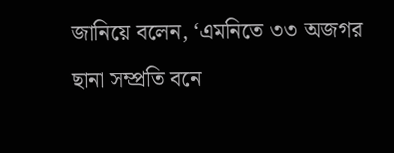জানিয়ে বলেন, ‘এমনিতে ৩৩ অজগর ছানা সম্প্রতি বনে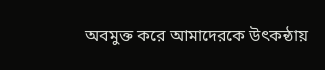অবমুক্ত করে আমাদেরকে উৎকন্ঠায়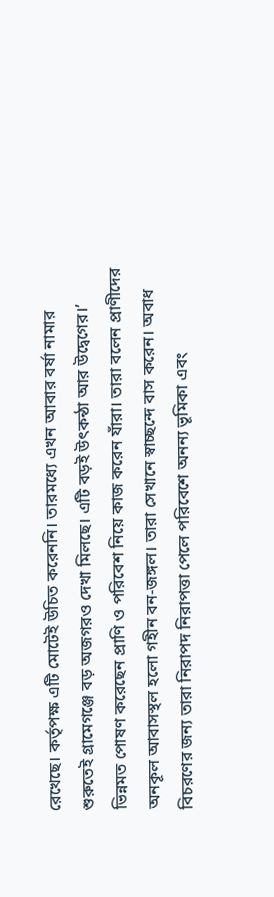রেখেছে। কর্তৃপক্ষ এটি মোটেই উচিত করেননি। তারমধ্যে এখন আবার বর্ষা নামার শুরুতেই গ্রামেগঞ্জে বড় অজগরও দেখা মিলছে। এটি বড়ই উৎকন্ঠা আর উদ্বেগের।’
ভিন্নমত পোষণ করেছেন প্রাণি ও পরিবেশ নিয়ে কাজ করেন যাঁরা। তারা বলেন প্রাণীদের অনকূল আবাসস্থল হলো গহীন বন-জঙ্গল। তারা সেখানে স্বাচ্ছন্দে বাস করেন। অবাধ বিচরণের জন্য তারা নিরাপদ নিরাপত্তা পেলে পরিবেশে অনন্য ভূমিকা এবং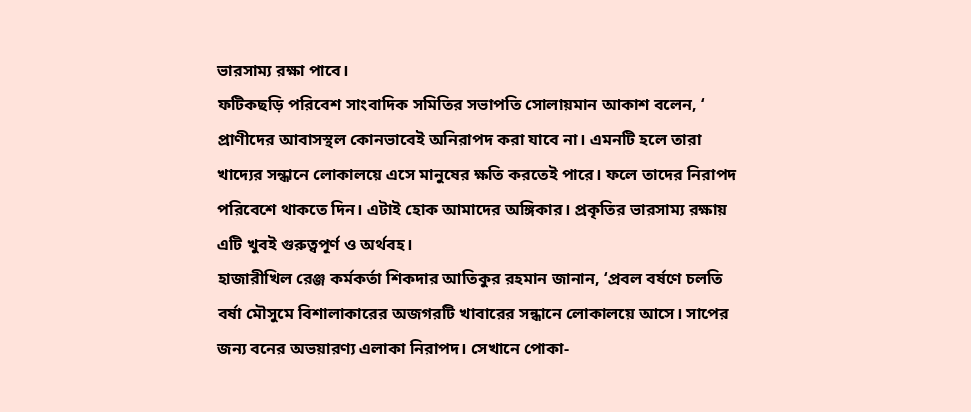ভারসাম্য রক্ষা পাবে।
ফটিকছড়ি পরিবেশ সাংবাদিক সমিতির সভাপতি সোলায়মান আকাশ বলেন, ‘ প্রাণীদের আবাসস্থল কোনভাবেই অনিরাপদ করা যাবে না। এমনটি হলে তারা খাদ্যের সন্ধানে লোকালয়ে এসে মানুষের ক্ষতি করতেই পারে। ফলে তাদের নিরাপদ পরিবেশে থাকতে দিন। এটাই হোক আমাদের অঙ্গিকার। প্রকৃতির ভারসাম্য রক্ষায় এটি খুবই গুরুত্বপূর্ণ ও অর্থবহ।
হাজারীখিল রেঞ্জ কর্মকর্তা শিকদার আতিকুর রহমান জানান, ‘প্রবল বর্ষণে চলতি বর্ষা মৌসুমে বিশালাকারের অজগরটি খাবারের সন্ধানে লোকালয়ে আসে। সাপের জন্য বনের অভয়ারণ্য এলাকা নিরাপদ। সেখানে পোকা-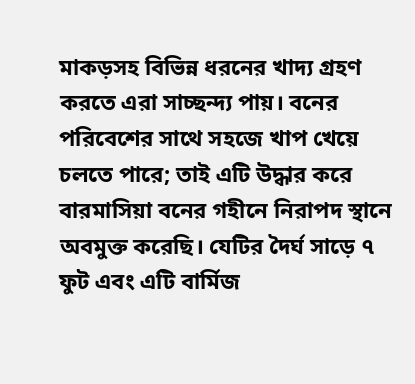মাকড়সহ বিভিন্ন ধরনের খাদ্য গ্রহণ করতে এরা সাচ্ছন্দ্য পায়। বনের পরিবেশের সাথে সহজে খাপ খেয়ে চলতে পারে; তাই এটি উদ্ধার করে বারমাসিয়া বনের গহীনে নিরাপদ স্থানে অবমুক্ত করেছি। যেটির দৈর্ঘ সাড়ে ৭ ফুট এবং এটি বার্মিজ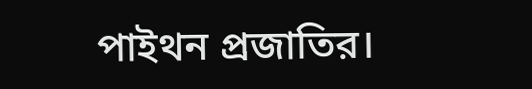পাইথন প্রজাতির।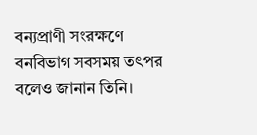বন্যপ্রাণী সংরক্ষণে বনবিভাগ সবসময় তৎপর বলেও জানান তিনি।